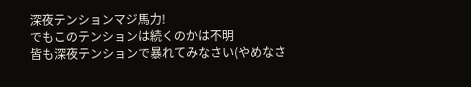深夜テンションマジ馬力!
でもこのテンションは続くのかは不明
皆も深夜テンションで暴れてみなさい(やめなさ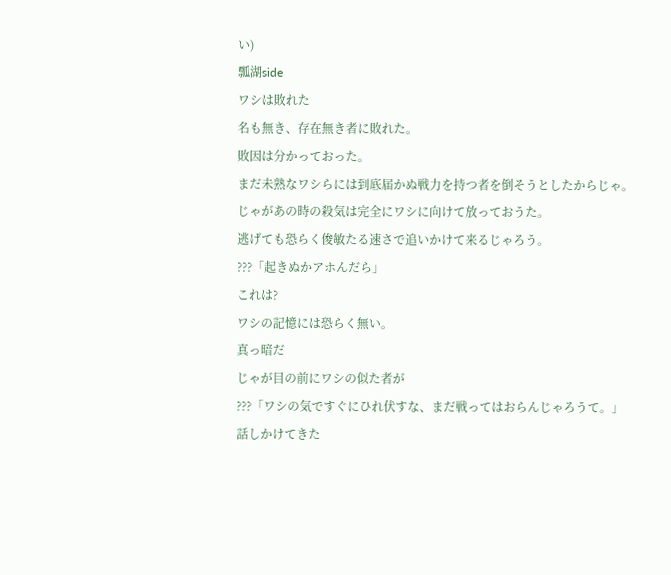い)
瓢湖side
ワシは敗れた
名も無き、存在無き者に敗れた。
敗因は分かっておった。
まだ未熟なワシらには到底届かぬ戦力を持つ者を倒そうとしたからじゃ。
じゃがあの時の殺気は完全にワシに向けて放っておうた。
逃げても恐らく俊敏たる速さで追いかけて来るじゃろう。
???「起きぬかアホんだら」
これは?
ワシの記憶には恐らく無い。
真っ暗だ
じゃが目の前にワシの似た者が
???「ワシの気ですぐにひれ伏すな、まだ戦ってはおらんじゃろうて。」
話しかけてきた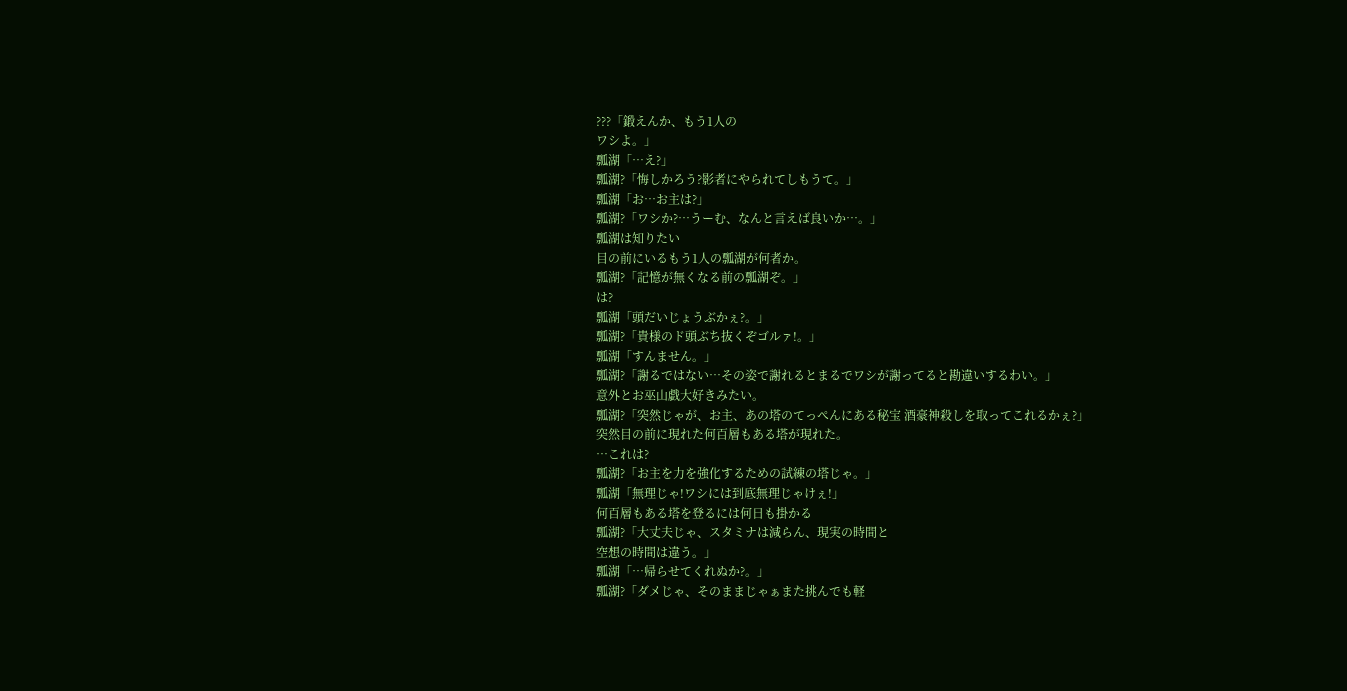???「鍛えんか、もう1人の
ワシよ。」
瓢湖「…え?」
瓢湖?「悔しかろう?影者にやられてしもうて。」
瓢湖「お…お主は?」
瓢湖?「ワシか?…うーむ、なんと言えば良いか…。」
瓢湖は知りたい
目の前にいるもう1人の瓢湖が何者か。
瓢湖?「記憶が無くなる前の瓢湖ぞ。」
は?
瓢湖「頭だいじょうぶかぇ?。」
瓢湖?「貴様のド頭ぶち抜くぞゴルァ!。」
瓢湖「すんません。」
瓢湖?「謝るではない…その姿で謝れるとまるでワシが謝ってると勘違いするわい。」
意外とお巫山戯大好きみたい。
瓢湖?「突然じゃが、お主、あの塔のてっぺんにある秘宝 酒豪神殺しを取ってこれるかぇ?」
突然目の前に現れた何百層もある塔が現れた。
…これは?
瓢湖?「お主を力を強化するための試練の塔じゃ。」
瓢湖「無理じゃ!ワシには到底無理じゃけぇ!」
何百層もある塔を登るには何日も掛かる
瓢湖?「大丈夫じゃ、スタミナは減らん、現実の時間と
空想の時間は違う。」
瓢湖「…帰らせてくれぬか?。」
瓢湖?「ダメじゃ、そのままじゃぁまた挑んでも軽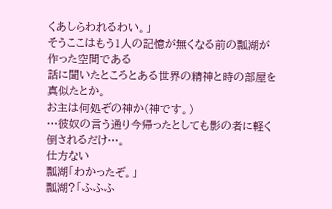くあしらわれるわい。」
そうここはもう1人の記憶が無くなる前の瓢湖が作った空間である
話に聞いたところとある世界の精神と時の部屋を真似たとか。
お主は何処ぞの神か(神です。)
…彼奴の言う通り今帰ったとしても影の者に軽く倒されるだけ…。
仕方ない
瓢湖「わかったぞ。」
瓢湖?「ふふふ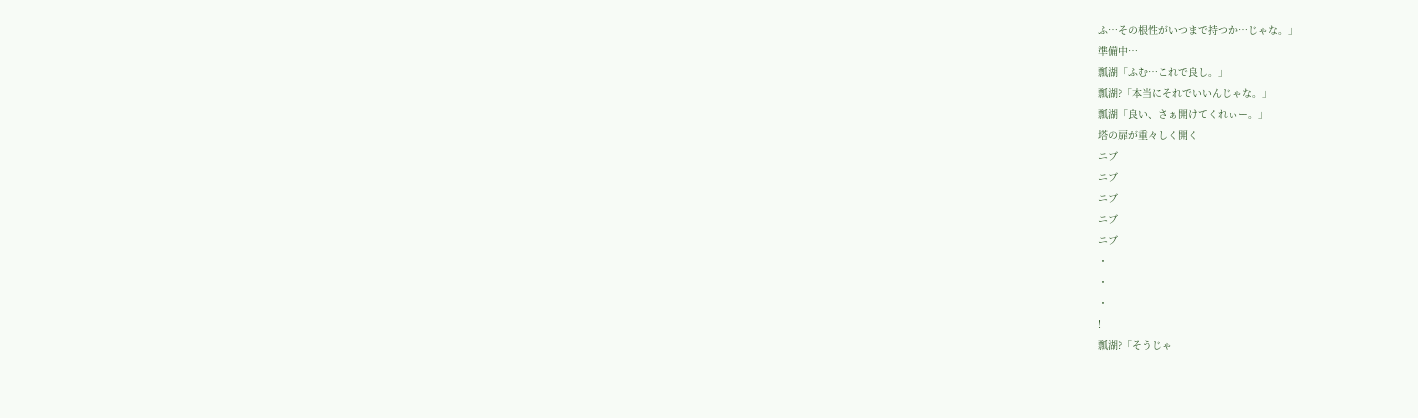ふ…その根性がいつまで持つか…じゃな。」
準備中…
瓢湖「ふむ…これで良し。」
瓢湖?「本当にそれでいいんじゃな。」
瓢湖「良い、さぁ開けてくれぃー。」
塔の扉が重々しく開く
ニブ
ニブ
ニブ
ニブ
ニブ
・
・
・
!
瓢湖?「そうじゃ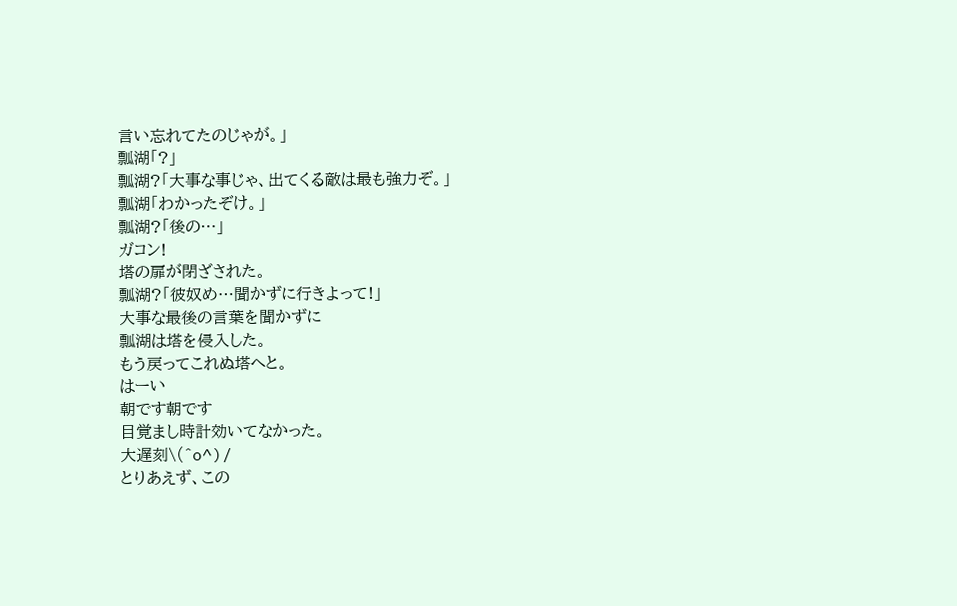言い忘れてたのじゃが。」
瓢湖「?」
瓢湖?「大事な事じゃ、出てくる敵は最も強力ぞ。」
瓢湖「わかったぞけ。」
瓢湖?「後の…」
ガコン!
塔の扉が閉ざされた。
瓢湖?「彼奴め…聞かずに行きよって!」
大事な最後の言葉を聞かずに
瓢湖は塔を侵入した。
もう戻ってこれぬ塔へと。
はーい
朝です朝です
目覚まし時計効いてなかった。
大遅刻\(^o^)/
とりあえず、この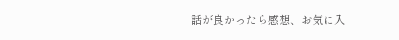話が良かったら感想、お気に入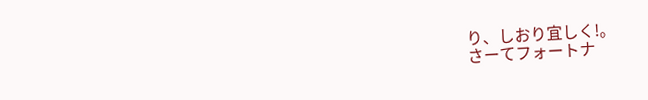り、しおり宜しく!。
さーてフォートナ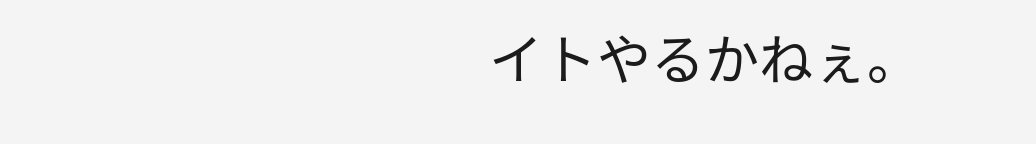イトやるかねぇ。